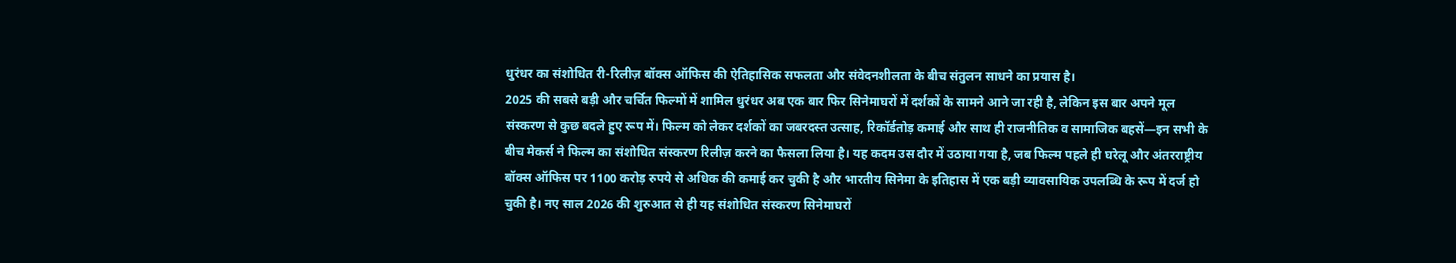धुरंधर का संशोधित री-रिलीज़ बॉक्स ऑफिस की ऐतिहासिक सफलता और संवेदनशीलता के बीच संतुलन साधने का प्रयास है।
2025 की सबसे बड़ी और चर्चित फिल्मों में शामिल धुरंधर अब एक बार फिर सिनेमाघरों में दर्शकों के सामने आने जा रही है, लेकिन इस बार अपने मूल संस्करण से कुछ बदले हुए रूप में। फिल्म को लेकर दर्शकों का जबरदस्त उत्साह, रिकॉर्डतोड़ कमाई और साथ ही राजनीतिक व सामाजिक बहसें—इन सभी के बीच मेकर्स ने फिल्म का संशोधित संस्करण रिलीज़ करने का फैसला लिया है। यह कदम उस दौर में उठाया गया है, जब फिल्म पहले ही घरेलू और अंतरराष्ट्रीय बॉक्स ऑफिस पर 1100 करोड़ रुपये से अधिक की कमाई कर चुकी है और भारतीय सिनेमा के इतिहास में एक बड़ी व्यावसायिक उपलब्धि के रूप में दर्ज हो चुकी है। नए साल 2026 की शुरुआत से ही यह संशोधित संस्करण सिनेमाघरों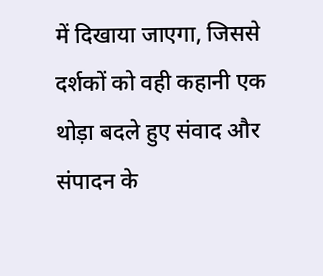में दिखाया जाएगा, जिससे दर्शकों को वही कहानी एक थोड़ा बदले हुए संवाद और संपादन के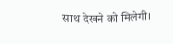साथ देखने को मिलेगी।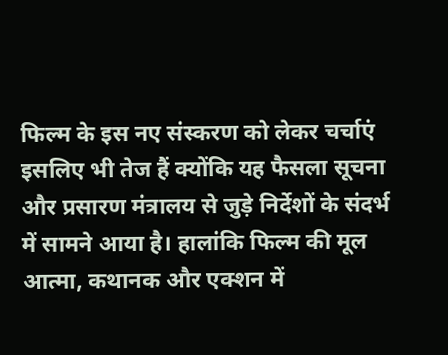फिल्म के इस नए संस्करण को लेकर चर्चाएं इसलिए भी तेज हैं क्योंकि यह फैसला सूचना और प्रसारण मंत्रालय से जुड़े निर्देशों के संदर्भ में सामने आया है। हालांकि फिल्म की मूल आत्मा, कथानक और एक्शन में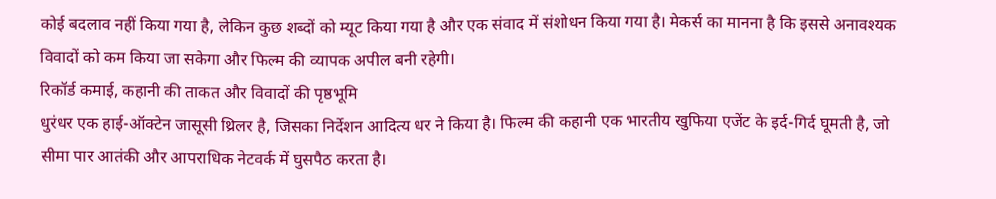कोई बदलाव नहीं किया गया है, लेकिन कुछ शब्दों को म्यूट किया गया है और एक संवाद में संशोधन किया गया है। मेकर्स का मानना है कि इससे अनावश्यक विवादों को कम किया जा सकेगा और फिल्म की व्यापक अपील बनी रहेगी।
रिकॉर्ड कमाई, कहानी की ताकत और विवादों की पृष्ठभूमि
धुरंधर एक हाई-ऑक्टेन जासूसी थ्रिलर है, जिसका निर्देशन आदित्य धर ने किया है। फिल्म की कहानी एक भारतीय खुफिया एजेंट के इर्द-गिर्द घूमती है, जो सीमा पार आतंकी और आपराधिक नेटवर्क में घुसपैठ करता है।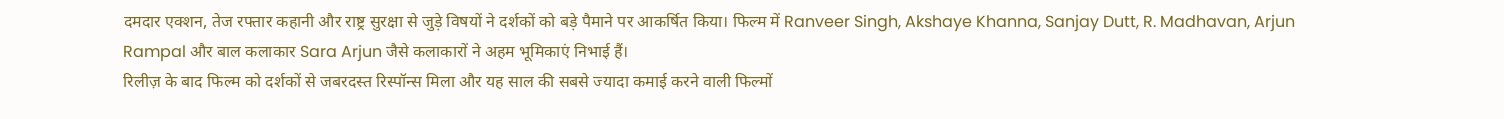दमदार एक्शन, तेज रफ्तार कहानी और राष्ट्र सुरक्षा से जुड़े विषयों ने दर्शकों को बड़े पैमाने पर आकर्षित किया। फिल्म में Ranveer Singh, Akshaye Khanna, Sanjay Dutt, R. Madhavan, Arjun Rampal और बाल कलाकार Sara Arjun जैसे कलाकारों ने अहम भूमिकाएं निभाई हैं।
रिलीज़ के बाद फिल्म को दर्शकों से जबरदस्त रिस्पॉन्स मिला और यह साल की सबसे ज्यादा कमाई करने वाली फिल्मों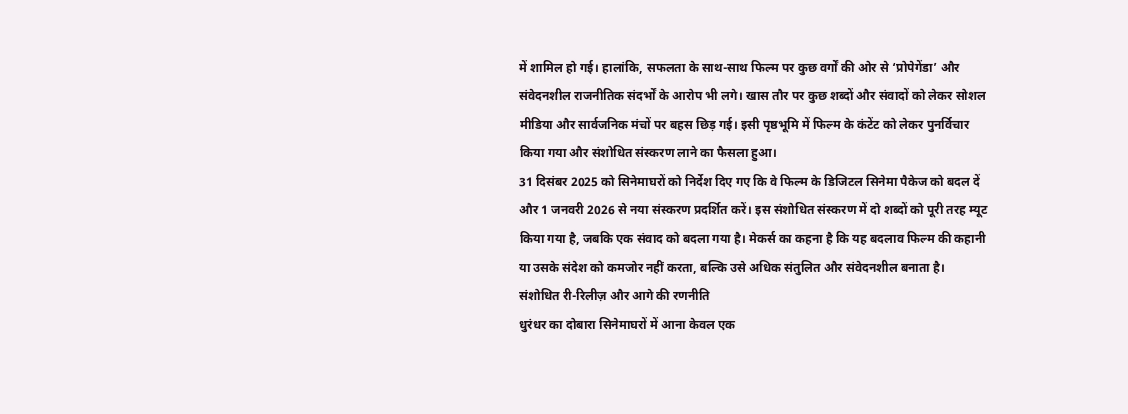में शामिल हो गई। हालांकि, सफलता के साथ-साथ फिल्म पर कुछ वर्गों की ओर से ‘प्रोपेगेंडा’ और संवेदनशील राजनीतिक संदर्भों के आरोप भी लगे। खास तौर पर कुछ शब्दों और संवादों को लेकर सोशल मीडिया और सार्वजनिक मंचों पर बहस छिड़ गई। इसी पृष्ठभूमि में फिल्म के कंटेंट को लेकर पुनर्विचार किया गया और संशोधित संस्करण लाने का फैसला हुआ।
31 दिसंबर 2025 को सिनेमाघरों को निर्देश दिए गए कि वे फिल्म के डिजिटल सिनेमा पैकेज को बदल दें और 1 जनवरी 2026 से नया संस्करण प्रदर्शित करें। इस संशोधित संस्करण में दो शब्दों को पूरी तरह म्यूट किया गया है, जबकि एक संवाद को बदला गया है। मेकर्स का कहना है कि यह बदलाव फिल्म की कहानी या उसके संदेश को कमजोर नहीं करता, बल्कि उसे अधिक संतुलित और संवेदनशील बनाता है।
संशोधित री-रिलीज़ और आगे की रणनीति
धुरंधर का दोबारा सिनेमाघरों में आना केवल एक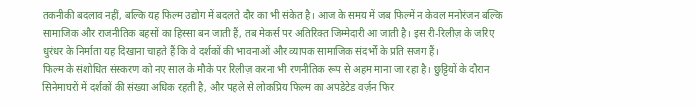तकनीकी बदलाव नहीं, बल्कि यह फिल्म उद्योग में बदलते दौर का भी संकेत है। आज के समय में जब फिल्में न केवल मनोरंजन बल्कि सामाजिक और राजनीतिक बहसों का हिस्सा बन जाती हैं, तब मेकर्स पर अतिरिक्त जिम्मेदारी आ जाती है। इस री-रिलीज़ के जरिए धुरंधर के निर्माता यह दिखाना चाहते हैं कि वे दर्शकों की भावनाओं और व्यापक सामाजिक संदर्भों के प्रति सजग हैं।
फिल्म के संशोधित संस्करण को नए साल के मौके पर रिलीज़ करना भी रणनीतिक रूप से अहम माना जा रहा है। छुट्टियों के दौरान सिनेमाघरों में दर्शकों की संख्या अधिक रहती है, और पहले से लोकप्रिय फिल्म का अपडेटेड वर्ज़न फिर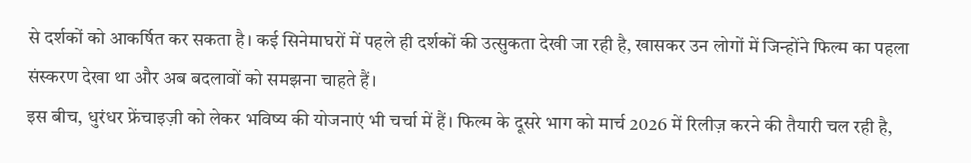से दर्शकों को आकर्षित कर सकता है। कई सिनेमाघरों में पहले ही दर्शकों की उत्सुकता देखी जा रही है, खासकर उन लोगों में जिन्होंने फिल्म का पहला संस्करण देखा था और अब बदलावों को समझना चाहते हैं।
इस बीच, धुरंधर फ्रेंचाइज़ी को लेकर भविष्य की योजनाएं भी चर्चा में हैं। फिल्म के दूसरे भाग को मार्च 2026 में रिलीज़ करने की तैयारी चल रही है,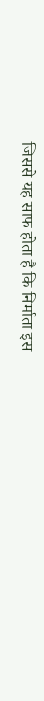जिससे यह साफ होता है कि निर्माता इस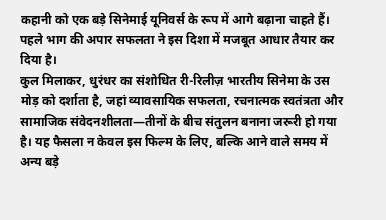कहानी को एक बड़े सिनेमाई यूनिवर्स के रूप में आगे बढ़ाना चाहते हैं। पहले भाग की अपार सफलता ने इस दिशा में मजबूत आधार तैयार कर दिया है।
कुल मिलाकर, धुरंधर का संशोधित री-रिलीज़ भारतीय सिनेमा के उस मोड़ को दर्शाता है, जहां व्यावसायिक सफलता, रचनात्मक स्वतंत्रता और सामाजिक संवेदनशीलता—तीनों के बीच संतुलन बनाना जरूरी हो गया है। यह फैसला न केवल इस फिल्म के लिए, बल्कि आने वाले समय में अन्य बड़े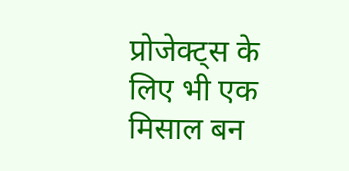प्रोजेक्ट्स के लिए भी एक मिसाल बन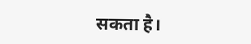सकता है।